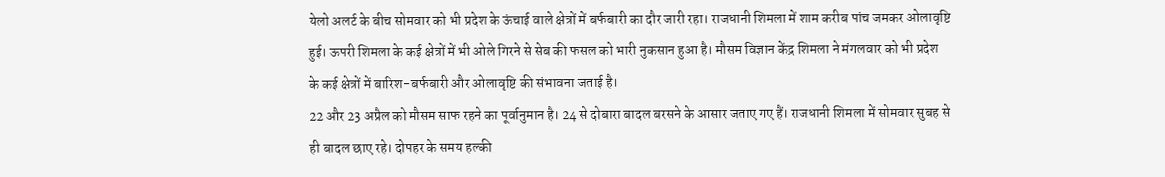येलो अलर्ट के बीच सोमवार को भी प्रदेश के ऊंचाई वाले क्षेत्रों में बर्फबारी का दौर जारी रहा। राजधानी शिमला में शाम करीब पांच जमकर ओलावृष्टि हुई। ऊपरी शिमला के कई क्षेत्रों में भी ओले गिरने से सेब की फसल को भारी नुकसान हुआ है। मौसम विज्ञान केंद्र शिमला ने मंगलवार को भी प्रदेश के कई क्षेत्रों में बारिश-बर्फबारी और ओलावृष्टि की संभावना जताई है।
22 और 23 अप्रैल को मौसम साफ रहने का पूर्वानुमान है। 24 से दोबारा बादल बरसने के आसार जताए गए हैं। राजधानी शिमला में सोमवार सुबह से ही बादल छाए रहे। दोपहर के समय हल्की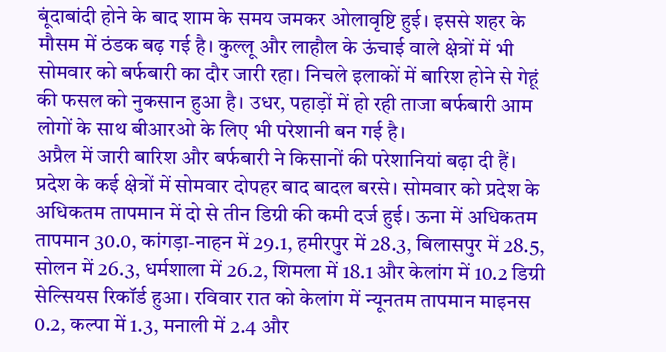बूंदाबांदी होने के बाद शाम के समय जमकर ओलावृष्टि हुई। इससे शहर के मौसम में ठंडक बढ़ गई है। कुल्लू और लाहौल के ऊंचाई वाले क्षेत्रों में भी सोमवार को बर्फबारी का दौर जारी रहा। निचले इलाकों में बारिश होने से गेहूं की फसल को नुकसान हुआ है। उधर, पहाड़ों में हो रही ताजा बर्फबारी आम लोगों के साथ बीआरओ के लिए भी परेशानी बन गई है।
अप्रैल में जारी बारिश और बर्फबारी ने किसानों की परेशानियां बढ़ा दी हैं। प्रदेश के कई क्षेत्रों में सोमवार दोपहर बाद बादल बरसे। सोमवार को प्रदेश के अधिकतम तापमान में दो से तीन डिग्री की कमी दर्ज हुई। ऊना में अधिकतम तापमान 30.0, कांगड़ा-नाहन में 29.1, हमीरपुर में 28.3, बिलासपुर में 28.5, सोलन में 26.3, धर्मशाला में 26.2, शिमला में 18.1 और केलांग में 10.2 डिग्री सेल्सियस रिकॉर्ड हुआ। रविवार रात को केलांग में न्यूनतम तापमान माइनस 0.2, कल्पा में 1.3, मनाली में 2.4 और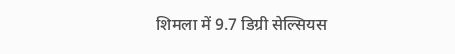शिमला में 9.7 डिग्री सेल्सियस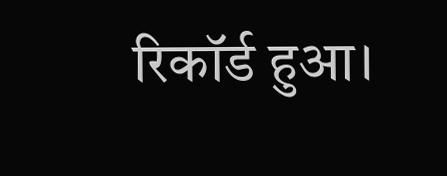रिकॉर्ड हुआ।